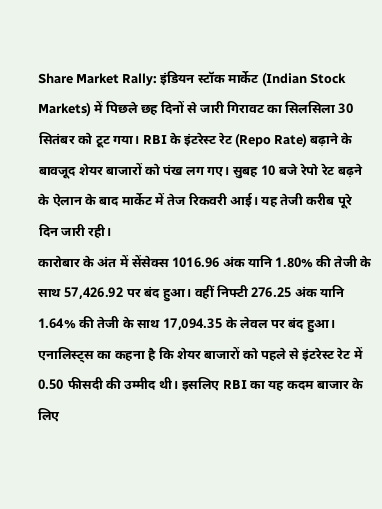Share Market Rally: इंडियन स्टॉक मार्केट (Indian Stock Markets) में पिछले छह दिनों से जारी गिरावट का सिलसिला 30 सितंबर को टूट गया। RBI के इंटरेस्ट रेट (Repo Rate) बढ़ाने के बावजूद शेयर बाजारों को पंख लग गए। सुबह 10 बजे रेपो रेट बढ़ने के ऐलान के बाद मार्केट में तेज रिकवरी आई। यह तेजी करीब पूरे दिन जारी रही।
कारोबार के अंत में सेंसेक्स 1016.96 अंक यानि 1.80% की तेजी के साथ 57,426.92 पर बंद हुआ। वहीं निफ्टी 276.25 अंक यानि 1.64% की तेजी के साथ 17,094.35 के लेवल पर बंद हुआ।
एनालिस्ट्स का कहना है कि शेयर बाजारों को पहले से इंटरेस्ट रेट में 0.50 फीसदी की उम्मीद थी। इसलिए RBI का यह कदम बाजार के लिए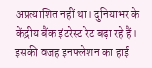अप्रत्याशित नहीं था। दुनियाभर के केंद्रीय बैंक इंटरेस्ट रेट बढ़ा रहे हैं। इसकी वजह इनफ्लेशन का हाई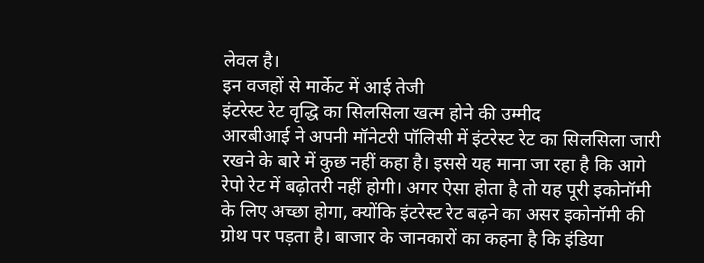लेवल है।
इन वजहों से मार्केट में आई तेजी
इंटरेस्ट रेट वृद्धि का सिलसिला खत्म होने की उम्मीद
आरबीआई ने अपनी मॉनेटरी पॉलिसी में इंटरेस्ट रेट का सिलसिला जारी रखने के बारे में कुछ नहीं कहा है। इससे यह माना जा रहा है कि आगे रेपो रेट में बढ़ोतरी नहीं होगी। अगर ऐसा होता है तो यह पूरी इकोनॉमी के लिए अच्छा होगा, क्योंकि इंटरेस्ट रेट बढ़ने का असर इकोनॉमी की ग्रोथ पर पड़ता है। बाजार के जानकारों का कहना है कि इंडिया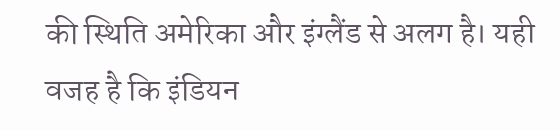की स्थिति अमेरिका और इंग्लैंड से अलग है। यही वजह है कि इंडियन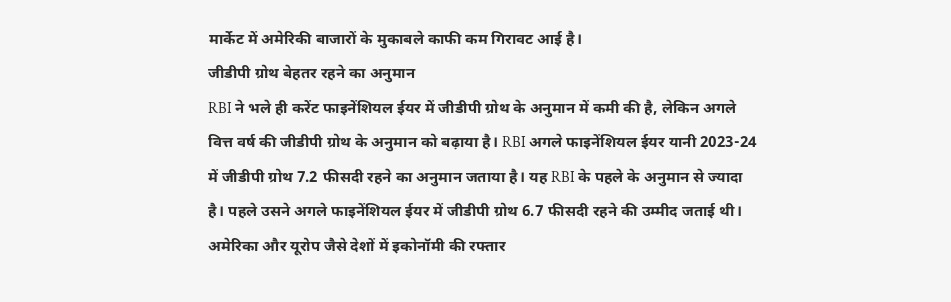मार्केट में अमेरिकी बाजारों के मुकाबले काफी कम गिरावट आई है।
जीडीपी ग्रोथ बेहतर रहने का अनुमान
RBI ने भले ही करेंट फाइनेंशियल ईयर में जीडीपी ग्रोथ के अनुमान में कमी की है, लेकिन अगले वित्त वर्ष की जीडीपी ग्रोथ के अनुमान को बढ़ाया है। RBI अगले फाइनेंशियल ईयर यानी 2023-24 में जीडीपी ग्रोथ 7.2 फीसदी रहने का अनुमान जताया है। यह RBI के पहले के अनुमान से ज्यादा है। पहले उसने अगले फाइनेंशियल ईयर में जीडीपी ग्रोथ 6.7 फीसदी रहने की उम्मीद जताई थी।
अमेरिका और यूरोप जैसे देशों में इकोनॉमी की रफ्तार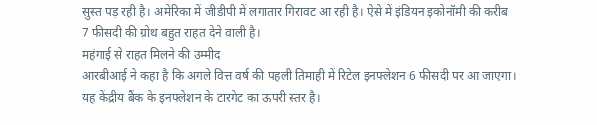सुस्त पड़ रही है। अमेरिका में जीडीपी में लगातार गिरावट आ रही है। ऐसे में इंडियन इकोनॉमी की करीब 7 फीसदी की ग्रोथ बहुत राहत देने वाली है।
महंगाई से राहत मिलने की उम्मीद
आरबीआई ने कहा है कि अगले वित्त वर्ष की पहली तिमाही में रिटेल इनफ्लेशन 6 फीसदी पर आ जाएगा। यह केंद्रीय बैंक के इनफ्लेशन के टारगेट का ऊपरी स्तर है।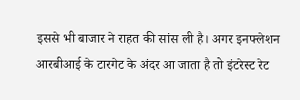इससे भी बाजार ने राहत की सांस ली है। अगर इनफ्लेशन आरबीआई के टारगेट के अंदर आ जाता है तो इंटरेस्ट रेट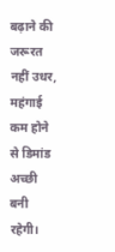बढ़ाने की जरूरत नहीं उधर, महंगाई कम होने से डिमांड अच्छी बनी रहेगी।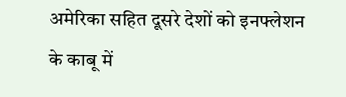अमेरिका सहित दूसरे देशों को इनफ्लेशन के काबू में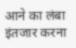आने का लंबा इंतजार करना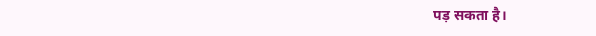पड़ सकता है।